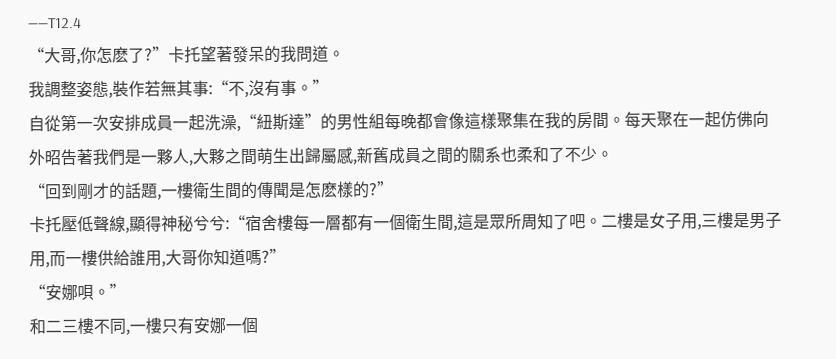——T12.4
“大哥,你怎麽了?”卡托望著發呆的我問道。
我調整姿態,裝作若無其事:“不,沒有事。”
自從第一次安排成員一起洗澡,“紐斯達”的男性組每晚都會像這樣聚集在我的房間。每天聚在一起仿佛向外昭告著我們是一夥人,大夥之間萌生出歸屬感,新舊成員之間的關系也柔和了不少。
“回到剛才的話題,一樓衛生間的傳聞是怎麽樣的?”
卡托壓低聲線,顯得神秘兮兮:“宿舍樓每一層都有一個衛生間,這是眾所周知了吧。二樓是女子用,三樓是男子用,而一樓供給誰用,大哥你知道嗎?”
“安娜唄。”
和二三樓不同,一樓只有安娜一個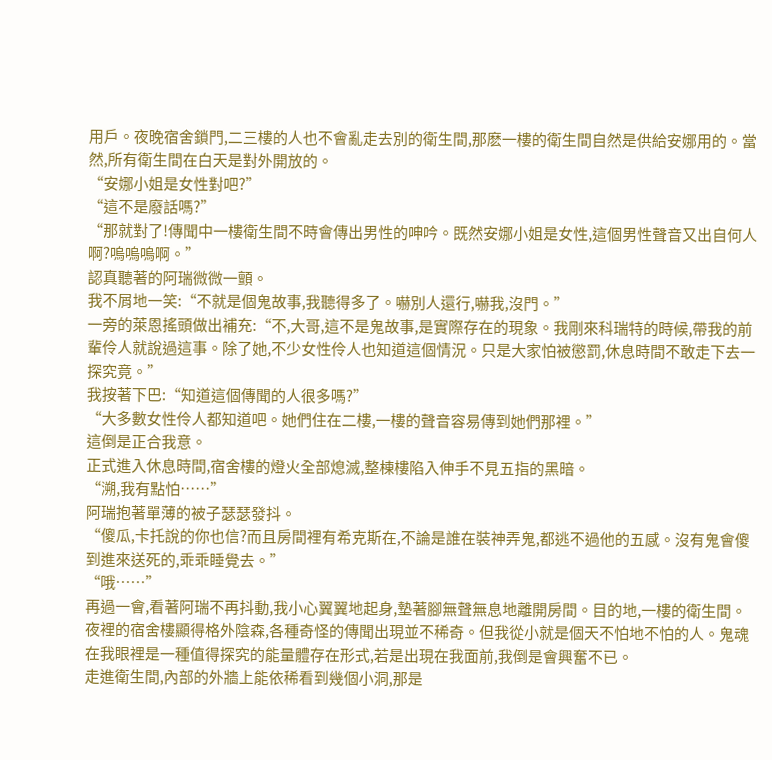用戶。夜晚宿舍鎖門,二三樓的人也不會亂走去別的衛生間,那麽一樓的衛生間自然是供給安娜用的。當然,所有衛生間在白天是對外開放的。
“安娜小姐是女性對吧?”
“這不是廢話嗎?”
“那就對了!傳聞中一樓衛生間不時會傳出男性的呻吟。既然安娜小姐是女性,這個男性聲音又出自何人啊?嗚嗚嗚啊。”
認真聽著的阿瑞微微一顫。
我不屑地一笑:“不就是個鬼故事,我聽得多了。嚇別人還行,嚇我,沒門。”
一旁的萊恩搖頭做出補充:“不,大哥,這不是鬼故事,是實際存在的現象。我剛來科瑞特的時候,帶我的前輩伶人就說過這事。除了她,不少女性伶人也知道這個情況。只是大家怕被懲罰,休息時間不敢走下去一探究竟。”
我按著下巴:“知道這個傳聞的人很多嗎?”
“大多數女性伶人都知道吧。她們住在二樓,一樓的聲音容易傳到她們那裡。”
這倒是正合我意。
正式進入休息時間,宿舍樓的燈火全部熄滅,整棟樓陷入伸手不見五指的黑暗。
“溯,我有點怕……”
阿瑞抱著單薄的被子瑟瑟發抖。
“傻瓜,卡托說的你也信?而且房間裡有希克斯在,不論是誰在裝神弄鬼,都逃不過他的五感。沒有鬼會傻到進來送死的,乖乖睡覺去。”
“哦……”
再過一會,看著阿瑞不再抖動,我小心翼翼地起身,墊著腳無聲無息地離開房間。目的地,一樓的衛生間。
夜裡的宿舍樓顯得格外陰森,各種奇怪的傳聞出現並不稀奇。但我從小就是個天不怕地不怕的人。鬼魂在我眼裡是一種值得探究的能量體存在形式,若是出現在我面前,我倒是會興奮不已。
走進衛生間,內部的外牆上能依稀看到幾個小洞,那是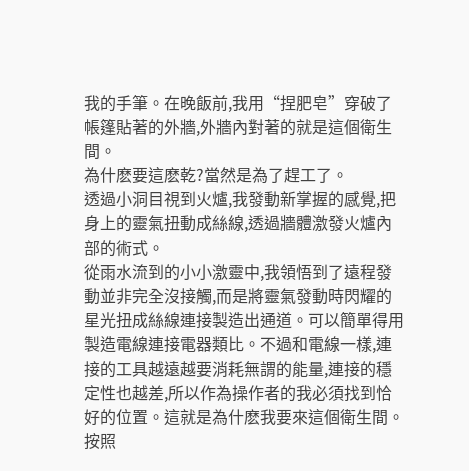我的手筆。在晚飯前,我用“捏肥皂”穿破了帳篷貼著的外牆,外牆內對著的就是這個衛生間。
為什麽要這麽乾?當然是為了趕工了。
透過小洞目視到火爐,我發動新掌握的感覺,把身上的靈氣扭動成絲線,透過牆體激發火爐內部的術式。
從雨水流到的小小激靈中,我領悟到了遠程發動並非完全沒接觸,而是將靈氣發動時閃耀的星光扭成絲線連接製造出通道。可以簡單得用製造電線連接電器類比。不過和電線一樣,連接的工具越遠越要消耗無謂的能量,連接的穩定性也越差,所以作為操作者的我必須找到恰好的位置。這就是為什麽我要來這個衛生間。
按照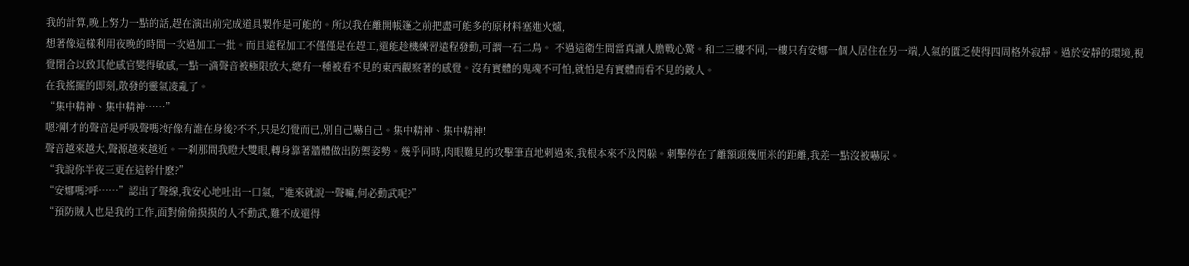我的計算,晚上努力一點的話,趕在演出前完成道具製作是可能的。所以我在離開帳篷之前把盡可能多的原材料塞進火爐,
想著像這樣利用夜晚的時間一次過加工一批。而且遠程加工不僅僅是在趕工,還能趁機練習遠程發動,可謂一石二鳥。 不過這衛生間當真讓人膽戰心驚。和二三樓不同,一樓只有安娜一個人居住在另一端,人氣的匱乏使得四周格外寂靜。過於安靜的環境,視覺閉合以致其他感官變得敏感,一點一滴聲音被極限放大,總有一種被看不見的東西觀察著的感覺。沒有實體的鬼魂不可怕,就怕是有實體而看不見的敵人。
在我搖擺的即刻,散發的靈氣凌亂了。
“集中精神、集中精神……”
嗯?剛才的聲音是呼吸聲嗎?好像有誰在身後?不不,只是幻覺而已,別自己嚇自己。集中精神、集中精神!
聲音越來越大,聲源越來越近。一刹那間我瞪大雙眼,轉身靠著牆體做出防禦姿勢。幾乎同時,肉眼難見的攻擊筆直地刺過來,我根本來不及閃躲。刺擊停在了離額頭幾厘米的距離,我差一點沒被嚇尿。
“我說你半夜三更在這幹什麽?”
“安娜嗎?呼……”認出了聲線,我安心地吐出一口氣,“進來就說一聲嘛,何必動武呢?”
“預防賊人也是我的工作,面對偷偷摸摸的人不動武,難不成還得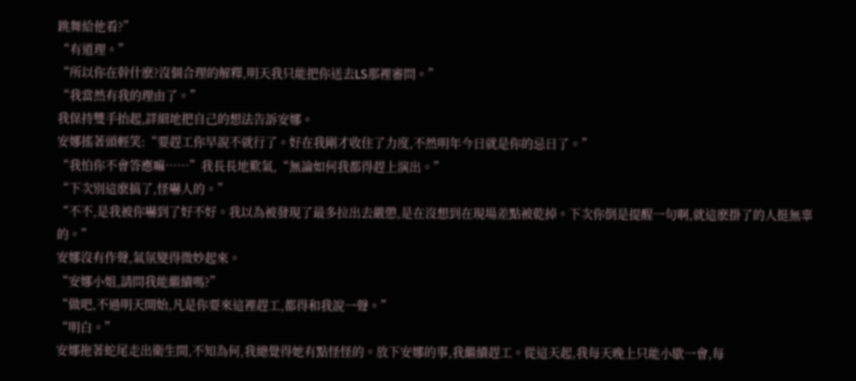跳舞給他看?”
“有道理。”
“所以你在幹什麽?沒個合理的解釋,明天我只能把你送去LS那裡審問。”
“我當然有我的理由了。”
我保持雙手抬起,詳細地把自己的想法告訴安娜。
安娜搖著頭輕笑:“要趕工你早說不就行了。好在我剛才收住了力度,不然明年今日就是你的忌日了。”
“我怕你不會答應嘛……”我長長地歎氣,“無論如何我都得趕上演出。”
“下次別這麽搞了,怪嚇人的。”
“不不,是我被你嚇到了好不好。我以為被發現了最多拉出去嚴懲,是在沒想到在現場差點被乾掉。下次你倒是提醒一句啊,就這麽掛了的人挺無辜的。”
安娜沒有作聲,氣氛變得微妙起來。
“安娜小姐,請問我能繼續嗎?”
“做吧,不過明天開始,凡是你要來這裡趕工,都得和我說一聲。”
“明白。”
安娜拖著蛇尾走出衛生間,不知為何,我總覺得她有點怪怪的。放下安娜的事,我繼續趕工。從這天起,我每天晚上只能小歇一會,每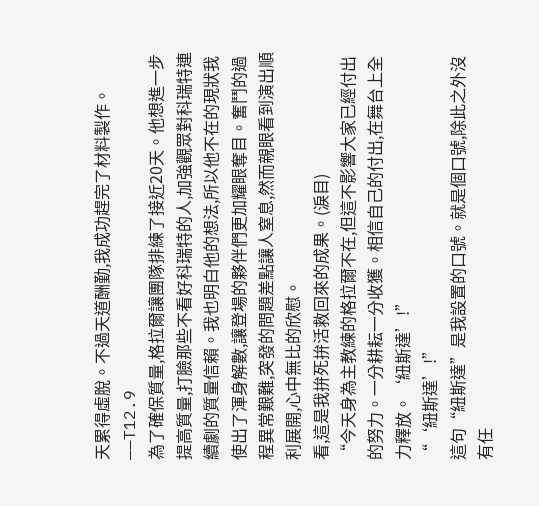天累得虛脫。不過天道酬勤,我成功趕完了材料製作。
——T12.9
為了確保質量,格拉爾讓團隊排練了接近20天。他想進一步提高質量,打臉那些不看好科瑞特的人,加強觀眾對科瑞特連續劇的質量信賴。我也明白他的想法,所以他不在的現狀我使出了渾身解數,讓登場的夥伴們更加耀眼奪目。奮鬥的過程異常艱難,突發的問題差點讓人窒息,然而親眼看到演出順利展開,心中無比的欣慰。
看,這是我拚死拚活救回來的成果。(淚目)
“今天身為主教練的格拉爾不在,但這不影響大家已經付出的努力。一分耕耘一分收獲。相信自己的付出,在舞台上全力釋放。‘紐斯達’!”
“‘紐斯達’!”
這句“紐斯達”是我設置的口號。就是個口號,除此之外沒有任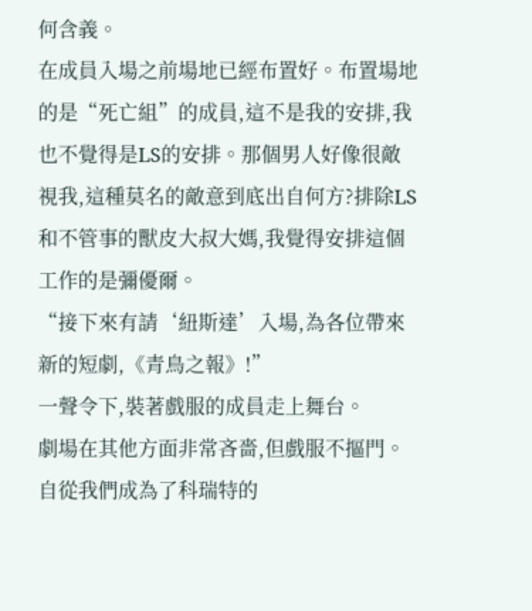何含義。
在成員入場之前場地已經布置好。布置場地的是“死亡組”的成員,這不是我的安排,我也不覺得是LS的安排。那個男人好像很敵視我,這種莫名的敵意到底出自何方?排除LS和不管事的獸皮大叔大媽,我覺得安排這個工作的是彌優爾。
“接下來有請‘紐斯達’入場,為各位帶來新的短劇,《青鳥之報》!”
一聲令下,裝著戲服的成員走上舞台。
劇場在其他方面非常吝嗇,但戲服不摳門。自從我們成為了科瑞特的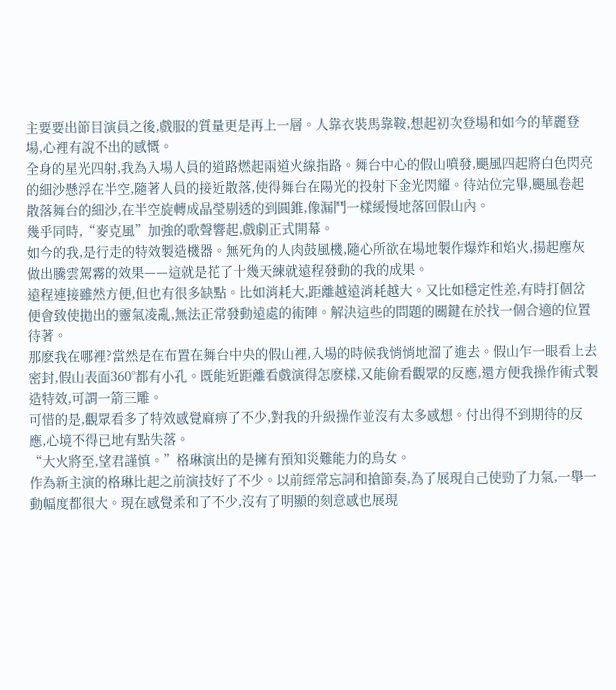主要要出節目演員之後,戲服的質量更是再上一層。人靠衣裝馬靠鞍,想起初次登場和如今的華麗登場,心裡有說不出的感慨。
全身的星光四射,我為入場人員的道路燃起兩道火線指路。舞台中心的假山噴發,颶風四起將白色閃亮的細沙懸浮在半空,隨著人員的接近散落,使得舞台在陽光的投射下金光閃耀。待站位完畢,颶風卷起散落舞台的細沙,在半空旋轉成晶瑩剔透的到圓錐,像漏鬥一樣緩慢地落回假山內。
幾乎同時,“麥克風”加強的歌聲響起,戲劇正式開幕。
如今的我,是行走的特效製造機器。無死角的人肉鼓風機,隨心所欲在場地製作爆炸和焰火,揚起塵灰做出騰雲駕霧的效果——這就是花了十幾天練就遠程發動的我的成果。
遠程連接雖然方便,但也有很多缺點。比如消耗大,距離越遠消耗越大。又比如穩定性差,有時打個岔便會致使拋出的靈氣凌亂,無法正常發動遠處的術陣。解決這些的問題的關鍵在於找一個合適的位置待著。
那麽我在哪裡?當然是在布置在舞台中央的假山裡,入場的時候我悄悄地溜了進去。假山乍一眼看上去密封,假山表面360°都有小孔。既能近距離看戲演得怎麽樣,又能偷看觀眾的反應,還方便我操作術式製造特效,可謂一箭三雕。
可惜的是,觀眾看多了特效感覺麻痹了不少,對我的升級操作並沒有太多感想。付出得不到期待的反應,心境不得已地有點失落。
“大火將至,望君謹慎。”格琳演出的是擁有預知災難能力的鳥女。
作為新主演的格琳比起之前演技好了不少。以前經常忘詞和搶節奏,為了展現自己使勁了力氣,一舉一動幅度都很大。現在感覺柔和了不少,沒有了明顯的刻意感也展現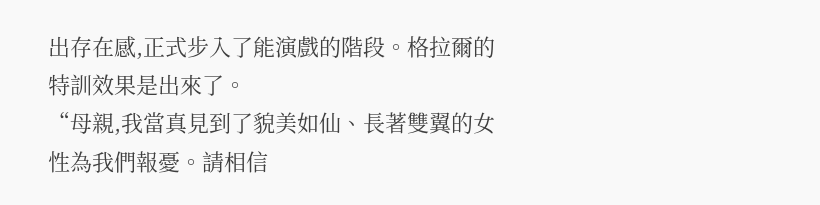出存在感,正式步入了能演戲的階段。格拉爾的特訓效果是出來了。
“母親,我當真見到了貌美如仙、長著雙翼的女性為我們報憂。請相信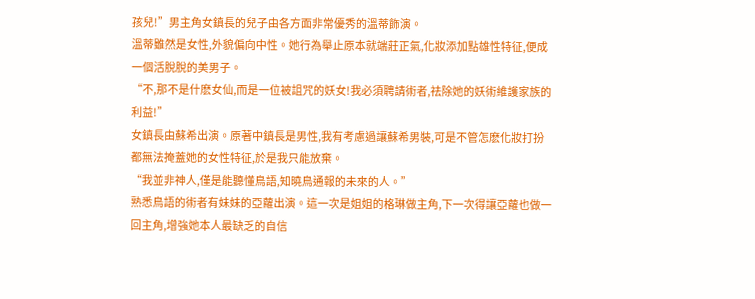孩兒!”男主角女鎮長的兒子由各方面非常優秀的溫蒂飾演。
溫蒂雖然是女性,外貌偏向中性。她行為舉止原本就端莊正氣,化妝添加點雄性特征,便成一個活脫脫的美男子。
“不,那不是什麽女仙,而是一位被詛咒的妖女!我必須聘請術者,祛除她的妖術維護家族的利益!”
女鎮長由蘇希出演。原著中鎮長是男性,我有考慮過讓蘇希男裝,可是不管怎麽化妝打扮都無法掩蓋她的女性特征,於是我只能放棄。
“我並非神人,僅是能聽懂鳥語,知曉鳥通報的未來的人。”
熟悉鳥語的術者有妹妹的亞蘿出演。這一次是姐姐的格琳做主角,下一次得讓亞蘿也做一回主角,增強她本人最缺乏的自信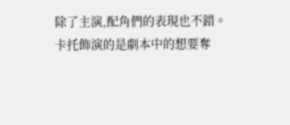除了主演,配角們的表現也不錯。
卡托飾演的是劇本中的想要奪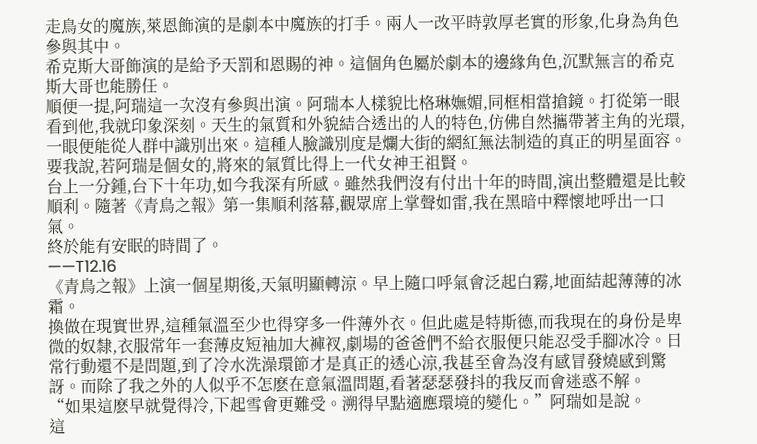走鳥女的魔族,萊恩飾演的是劇本中魔族的打手。兩人一改平時敦厚老實的形象,化身為角色參與其中。
希克斯大哥飾演的是給予天罰和恩賜的神。這個角色屬於劇本的邊緣角色,沉默無言的希克斯大哥也能勝任。
順便一提,阿瑞這一次沒有參與出演。阿瑞本人樣貌比格琳嫵媚,同框相當搶鏡。打從第一眼看到他,我就印象深刻。天生的氣質和外貌結合透出的人的特色,仿佛自然攜帶著主角的光環,一眼便能從人群中識別出來。這種人臉識別度是爛大街的網紅無法制造的真正的明星面容。要我說,若阿瑞是個女的,將來的氣質比得上一代女神王祖賢。
台上一分鍾,台下十年功,如今我深有所感。雖然我們沒有付出十年的時間,演出整體還是比較順利。隨著《青鳥之報》第一集順利落幕,觀眾席上掌聲如雷,我在黑暗中釋懷地呼出一口氣。
終於能有安眠的時間了。
——T12.16
《青鳥之報》上演一個星期後,天氣明顯轉涼。早上隨口呼氣會泛起白霧,地面結起薄薄的冰霜。
換做在現實世界,這種氣溫至少也得穿多一件薄外衣。但此處是特斯德,而我現在的身份是卑微的奴隸,衣服常年一套薄皮短袖加大褲衩,劇場的爸爸們不給衣服便只能忍受手腳冰冷。日常行動還不是問題,到了冷水洗澡環節才是真正的透心涼,我甚至會為沒有感冒發燒感到驚訝。而除了我之外的人似乎不怎麽在意氣溫問題,看著瑟瑟發抖的我反而會迷惑不解。
“如果這麽早就覺得冷,下起雪會更難受。溯得早點適應環境的變化。”阿瑞如是說。
這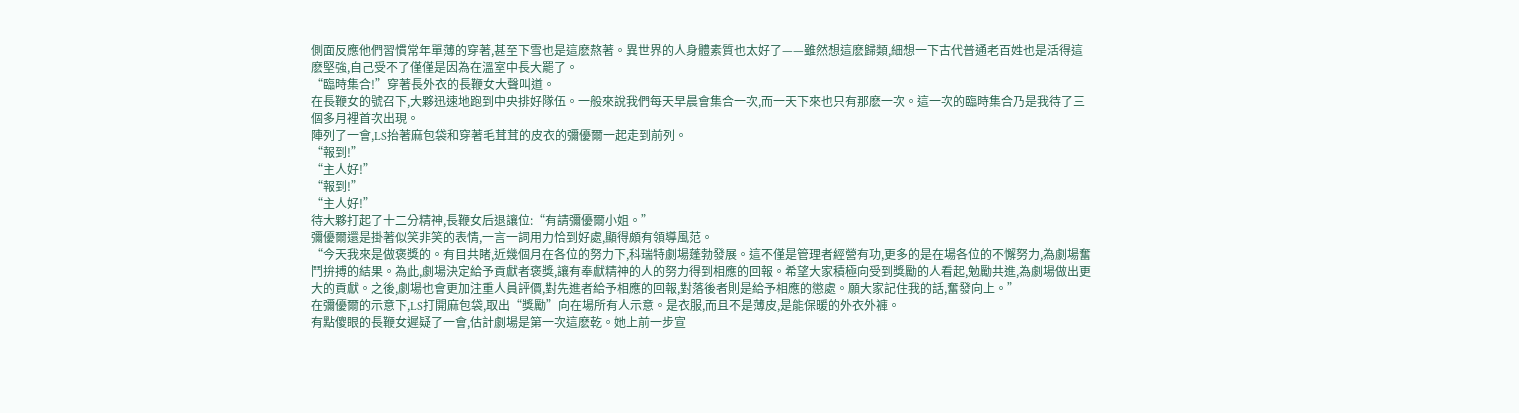側面反應他們習慣常年單薄的穿著,甚至下雪也是這麽熬著。異世界的人身體素質也太好了——雖然想這麽歸類,細想一下古代普通老百姓也是活得這麽堅強,自己受不了僅僅是因為在溫室中長大罷了。
“臨時集合!”穿著長外衣的長鞭女大聲叫道。
在長鞭女的號召下,大夥迅速地跑到中央排好隊伍。一般來說我們每天早晨會集合一次,而一天下來也只有那麽一次。這一次的臨時集合乃是我待了三個多月裡首次出現。
陣列了一會,LS抬著麻包袋和穿著毛茸茸的皮衣的彌優爾一起走到前列。
“報到!”
“主人好!”
“報到!”
“主人好!”
待大夥打起了十二分精神,長鞭女后退讓位:“有請彌優爾小姐。”
彌優爾還是掛著似笑非笑的表情,一言一詞用力恰到好處,顯得頗有領導風范。
“今天我來是做褒獎的。有目共睹,近幾個月在各位的努力下,科瑞特劇場蓬勃發展。這不僅是管理者經營有功,更多的是在場各位的不懈努力,為劇場奮鬥拚搏的結果。為此,劇場決定給予貢獻者褒獎,讓有奉獻精神的人的努力得到相應的回報。希望大家積極向受到獎勵的人看起,勉勵共進,為劇場做出更大的貢獻。之後,劇場也會更加注重人員評價,對先進者給予相應的回報,對落後者則是給予相應的懲處。願大家記住我的話,奮發向上。”
在彌優爾的示意下,LS打開麻包袋,取出“獎勵”向在場所有人示意。是衣服,而且不是薄皮,是能保暖的外衣外褲。
有點傻眼的長鞭女遲疑了一會,估計劇場是第一次這麽乾。她上前一步宣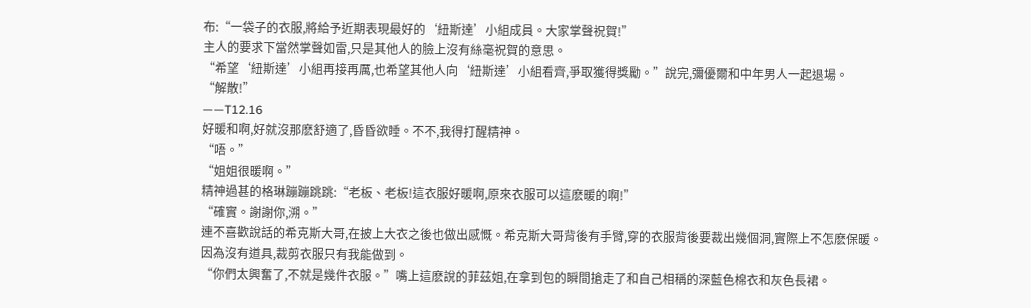布:“一袋子的衣服,將給予近期表現最好的‘紐斯達’小組成員。大家掌聲祝賀!”
主人的要求下當然掌聲如雷,只是其他人的臉上沒有絲毫祝賀的意思。
“希望‘紐斯達’小組再接再厲,也希望其他人向‘紐斯達’小組看齊,爭取獲得獎勵。”說完,彌優爾和中年男人一起退場。
“解散!”
——T12.16
好暖和啊,好就沒那麽舒適了,昏昏欲睡。不不,我得打醒精神。
“唔。”
“姐姐很暖啊。”
精神過甚的格琳蹦蹦跳跳:“老板、老板!這衣服好暖啊,原來衣服可以這麽暖的啊!”
“確實。謝謝你,溯。”
連不喜歡說話的希克斯大哥,在披上大衣之後也做出感慨。希克斯大哥背後有手臂,穿的衣服背後要裁出幾個洞,實際上不怎麽保暖。因為沒有道具,裁剪衣服只有我能做到。
“你們太興奮了,不就是幾件衣服。”嘴上這麽說的菲茲姐,在拿到包的瞬間搶走了和自己相稱的深藍色棉衣和灰色長裙。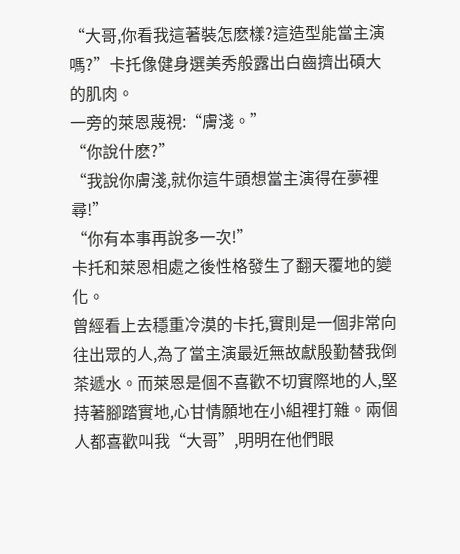“大哥,你看我這著裝怎麽樣?這造型能當主演嗎?”卡托像健身選美秀般露出白齒擠出碩大的肌肉。
一旁的萊恩蔑視:“膚淺。”
“你說什麽?”
“我說你膚淺,就你這牛頭想當主演得在夢裡尋!”
“你有本事再說多一次!”
卡托和萊恩相處之後性格發生了翻天覆地的變化。
曾經看上去穩重冷漠的卡托,實則是一個非常向往出眾的人,為了當主演最近無故獻殷勤替我倒茶遞水。而萊恩是個不喜歡不切實際地的人,堅持著腳踏實地,心甘情願地在小組裡打雜。兩個人都喜歡叫我“大哥”,明明在他們眼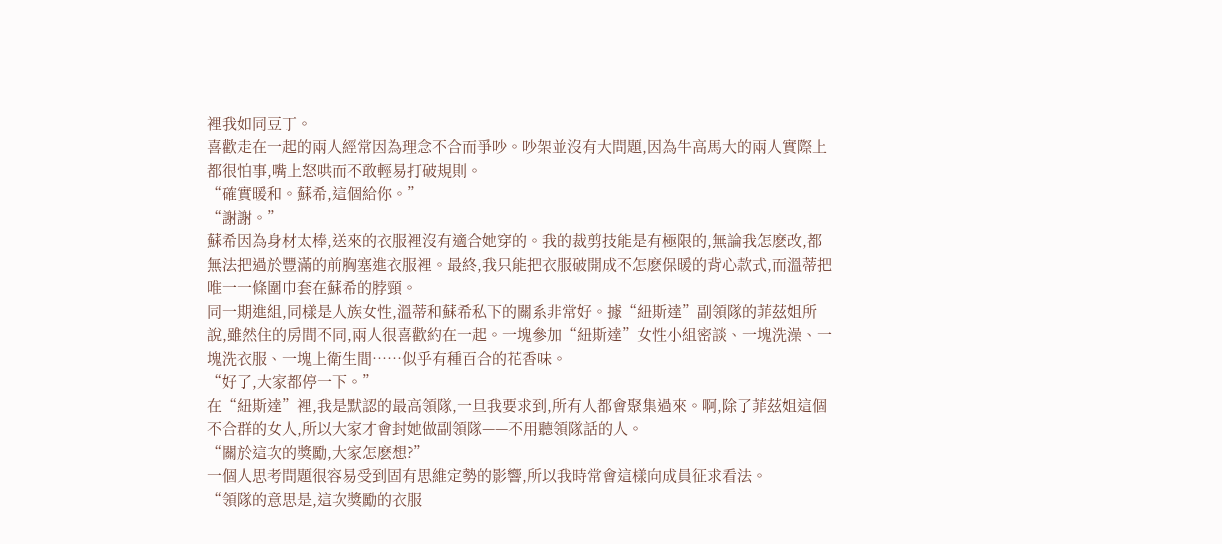裡我如同豆丁。
喜歡走在一起的兩人經常因為理念不合而爭吵。吵架並沒有大問題,因為牛高馬大的兩人實際上都很怕事,嘴上怒哄而不敢輕易打破規則。
“確實暖和。蘇希,這個給你。”
“謝謝。”
蘇希因為身材太棒,送來的衣服裡沒有適合她穿的。我的裁剪技能是有極限的,無論我怎麽改,都無法把過於豐滿的前胸塞進衣服裡。最終,我只能把衣服破開成不怎麽保暖的背心款式,而溫蒂把唯一一條圍巾套在蘇希的脖頸。
同一期進組,同樣是人族女性,溫蒂和蘇希私下的關系非常好。據“紐斯達”副領隊的菲茲姐所說,雖然住的房間不同,兩人很喜歡約在一起。一塊參加“紐斯達”女性小組密談、一塊洗澡、一塊洗衣服、一塊上衛生間……似乎有種百合的花香味。
“好了,大家都停一下。”
在“紐斯達”裡,我是默認的最高領隊,一旦我要求到,所有人都會聚集過來。啊,除了菲茲姐這個不合群的女人,所以大家才會封她做副領隊——不用聽領隊話的人。
“關於這次的獎勵,大家怎麽想?”
一個人思考問題很容易受到固有思維定勢的影響,所以我時常會這樣向成員征求看法。
“領隊的意思是,這次獎勵的衣服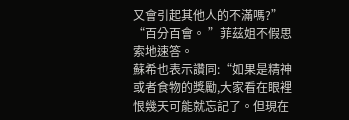又會引起其他人的不滿嗎?”
“百分百會。 ”菲茲姐不假思索地速答。
蘇希也表示讚同:“如果是精神或者食物的獎勵,大家看在眼裡恨幾天可能就忘記了。但現在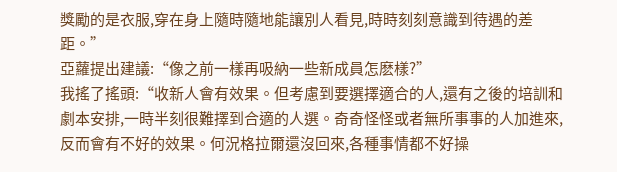獎勵的是衣服,穿在身上隨時隨地能讓別人看見,時時刻刻意識到待遇的差距。”
亞蘿提出建議:“像之前一樣再吸納一些新成員怎麽樣?”
我搖了搖頭:“收新人會有效果。但考慮到要選擇適合的人,還有之後的培訓和劇本安排,一時半刻很難擇到合適的人選。奇奇怪怪或者無所事事的人加進來,反而會有不好的效果。何況格拉爾還沒回來,各種事情都不好操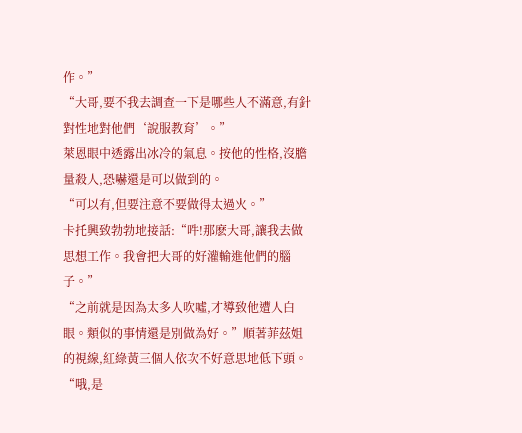作。”
“大哥,要不我去調查一下是哪些人不滿意,有針對性地對他們‘說服教育’。”
萊恩眼中透露出冰冷的氣息。按他的性格,沒膽量殺人,恐嚇還是可以做到的。
“可以有,但要注意不要做得太過火。”
卡托興致勃勃地接話:“吽!那麽大哥,讓我去做思想工作。我會把大哥的好灌輸進他們的腦子。”
“之前就是因為太多人吹噓,才導致他遭人白眼。類似的事情還是別做為好。”順著菲茲姐的視線,紅綠黃三個人依次不好意思地低下頭。
“哦,是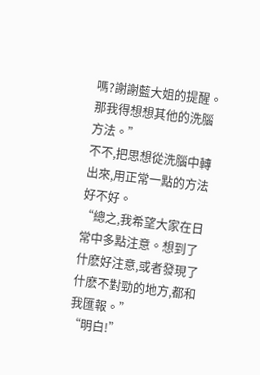嗎?謝謝藍大姐的提醒。那我得想想其他的洗腦方法。”
不不,把思想從洗腦中轉出來,用正常一點的方法好不好。
“總之,我希望大家在日常中多點注意。想到了什麽好注意,或者發現了什麽不對勁的地方,都和我匯報。”
“明白!”